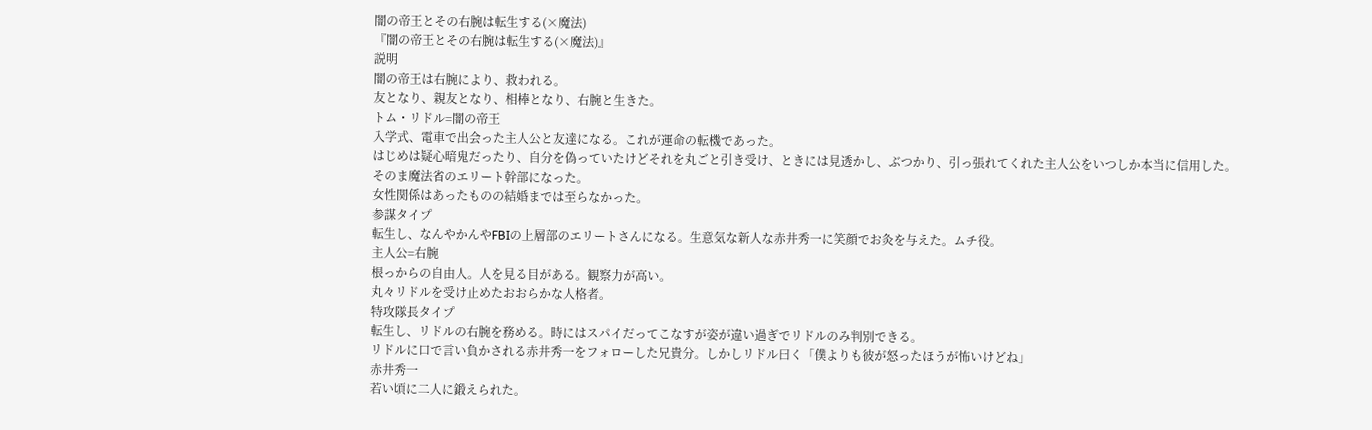闇の帝王とその右腕は転生する(×魔法)
『闇の帝王とその右腕は転生する(×魔法)』
説明
闇の帝王は右腕により、救われる。
友となり、親友となり、相棒となり、右腕と生きた。
トム・リドル=闇の帝王
入学式、電車で出会った主人公と友達になる。これが運命の転機であった。
はじめは疑心暗鬼だったり、自分を偽っていたけどそれを丸ごと引き受け、ときには見透かし、ぶつかり、引っ張れてくれた主人公をいつしか本当に信用した。
そのま魔法省のエリート幹部になった。
女性関係はあったものの結婚までは至らなかった。
参謀タイプ
転生し、なんやかんやFBIの上層部のエリートさんになる。生意気な新人な赤井秀一に笑顔でお灸を与えた。ムチ役。
主人公=右腕
根っからの自由人。人を見る目がある。観察力が高い。
丸々リドルを受け止めたおおらかな人格者。
特攻隊長タイプ
転生し、リドルの右腕を務める。時にはスパイだってこなすが姿が違い過ぎでリドルのみ判別できる。
リドルに口で言い負かされる赤井秀一をフォローした兄貴分。しかしリドル曰く「僕よりも彼が怒ったほうが怖いけどね」
赤井秀一
若い頃に二人に鍛えられた。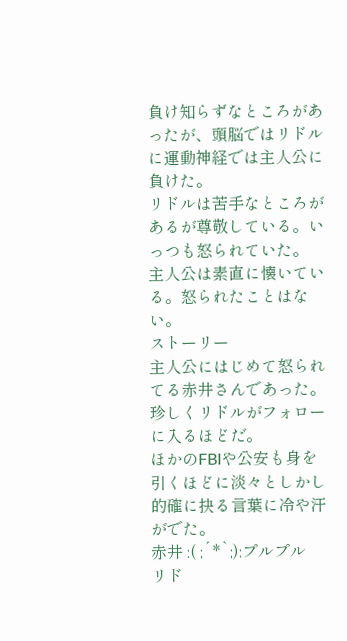負け知らずなところがあったが、頭脳ではリドルに運動神経では主人公に負けた。
リドルは苦手なところがあるが尊敬している。いっつも怒られていた。
主人公は素直に懐いている。怒られたことはない。
ストーリー
主人公にはじめて怒られてる赤井さんであった。
珍しくリドルがフォローに入るほどだ。
ほかのFBIや公安も身を引くほどに淡々としかし的確に抉る言葉に冷や汗がでた。
赤井 :( ;´*`;):プルプル
リド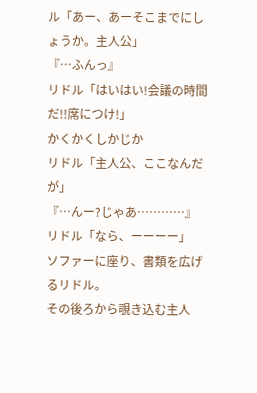ル「あー、あーそこまでにしょうか。主人公」
『…ふんっ』
リドル「はいはい!会議の時間だ!!席につけ!」
かくかくしかじか
リドル「主人公、ここなんだが」
『…んー?じゃあ…………』
リドル「なら、ーーーー」
ソファーに座り、書類を広げるリドル。
その後ろから覗き込む主人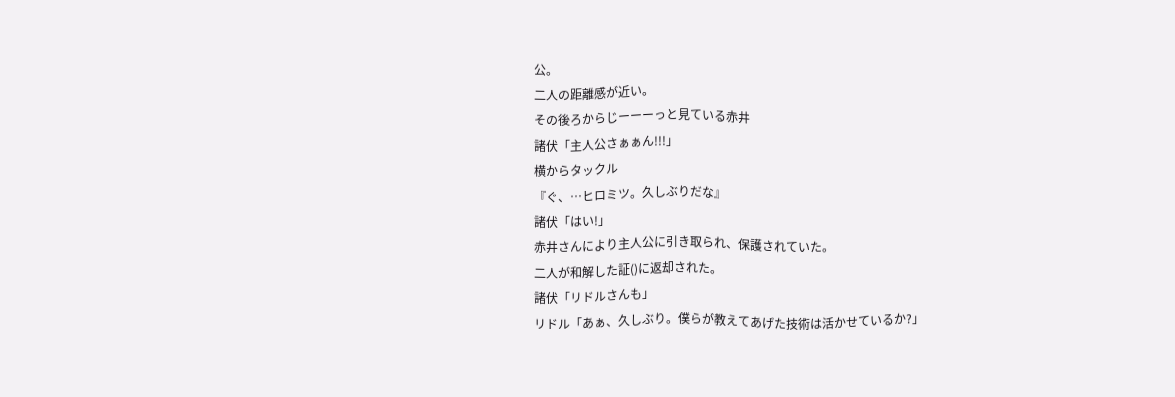公。
二人の距離感が近い。
その後ろからじーーーっと見ている赤井
諸伏「主人公さぁぁん!!!」
横からタックル
『ぐ、…ヒロミツ。久しぶりだな』
諸伏「はい!」
赤井さんにより主人公に引き取られ、保護されていた。
二人が和解した証()に返却された。
諸伏「リドルさんも」
リドル「あぁ、久しぶり。僕らが教えてあげた技術は活かせているか?」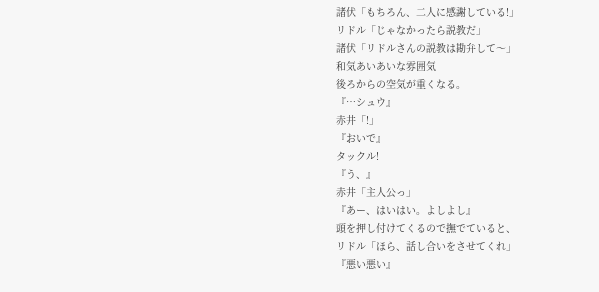諸伏「もちろん、二人に感謝している!」
リドル「じゃなかったら説教だ」
諸伏「リドルさんの説教は勘弁して〜」
和気あいあいな雰囲気
後ろからの空気が重くなる。
『…シュウ』
赤井「!」
『おいで』
タックル!
『う、』
赤井「主人公っ」
『あー、はいはい。よしよし』
頭を押し付けてくるので撫でていると、
リドル「ほら、話し合いをさせてくれ」
『悪い悪い』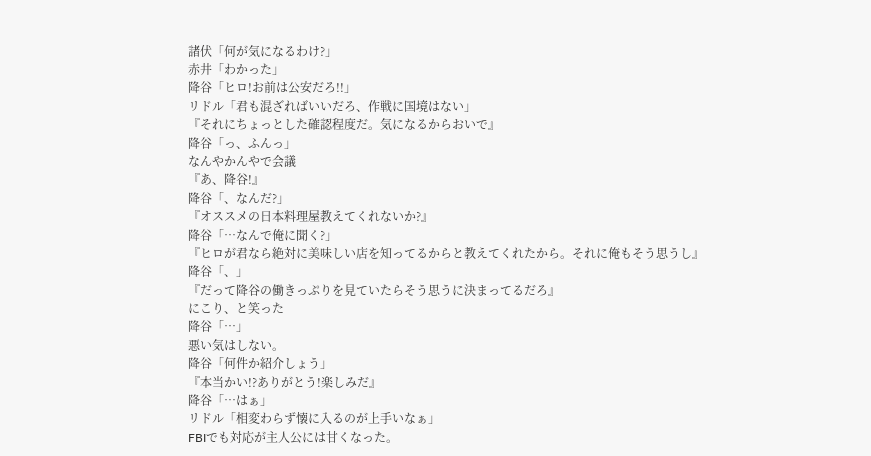諸伏「何が気になるわけ?」
赤井「わかった」
降谷「ヒロ!お前は公安だろ!!」
リドル「君も混ざればいいだろ、作戦に国境はない」
『それにちょっとした確認程度だ。気になるからおいで』
降谷「っ、ふんっ」
なんやかんやで会議
『あ、降谷!』
降谷「、なんだ?」
『オススメの日本料理屋教えてくれないか?』
降谷「…なんで俺に聞く?」
『ヒロが君なら絶対に美味しい店を知ってるからと教えてくれたから。それに俺もそう思うし』
降谷「、」
『だって降谷の働きっぷりを見ていたらそう思うに決まってるだろ』
にこり、と笑った
降谷「…」
悪い気はしない。
降谷「何件か紹介しょう」
『本当かい!?ありがとう!楽しみだ』
降谷「…はぁ」
リドル「相変わらず懐に入るのが上手いなぁ」
FBIでも対応が主人公には甘くなった。